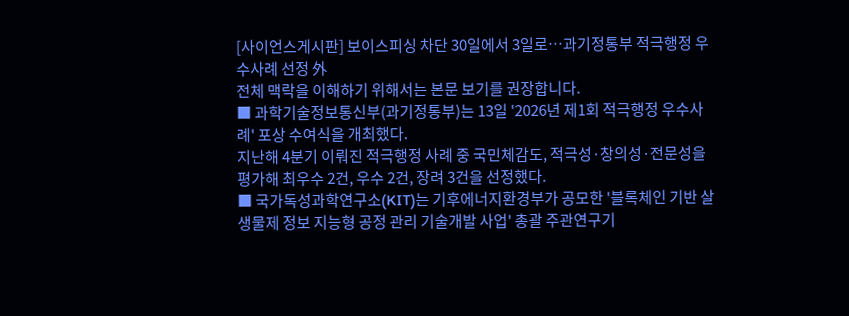[사이언스게시판] 보이스피싱 차단 30일에서 3일로…과기정통부 적극행정 우수사례 선정 外
전체 맥락을 이해하기 위해서는 본문 보기를 권장합니다.
■ 과학기술정보통신부(과기정통부)는 13일 '2026년 제1회 적극행정 우수사례' 포상 수여식을 개최했다.
지난해 4분기 이뤄진 적극행정 사례 중 국민체감도, 적극성·창의성·전문성을 평가해 최우수 2건, 우수 2건, 장려 3건을 선정했다.
■ 국가독성과학연구소(KIT)는 기후에너지환경부가 공모한 '블록체인 기반 살생물제 정보 지능형 공정 관리 기술개발 사업' 총괄 주관연구기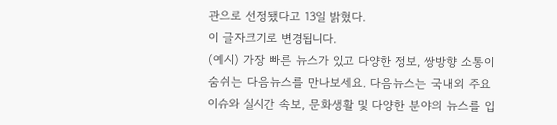관으로 선정됐다고 13일 밝혔다.
이 글자크기로 변경됩니다.
(예시) 가장 빠른 뉴스가 있고 다양한 정보, 쌍방향 소통이 숨쉬는 다음뉴스를 만나보세요. 다음뉴스는 국내외 주요이슈와 실시간 속보, 문화생활 및 다양한 분야의 뉴스를 입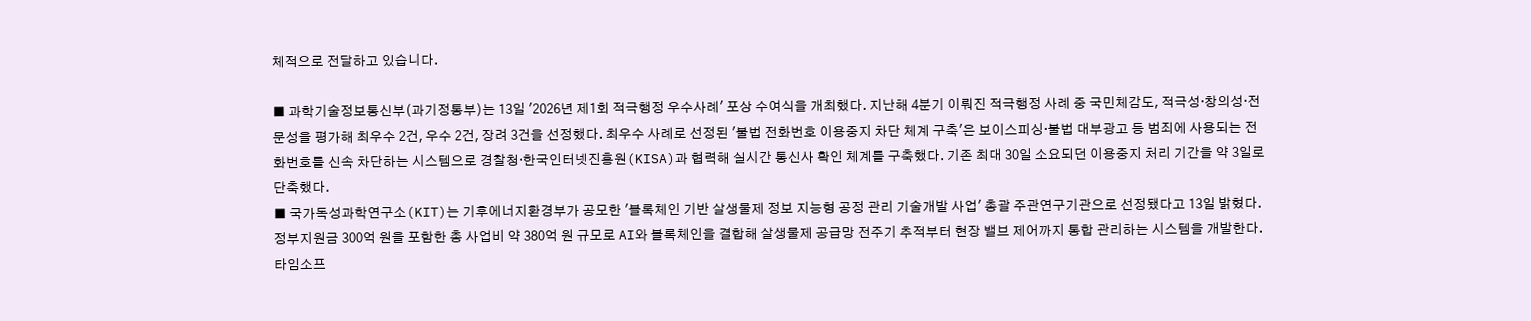체적으로 전달하고 있습니다.

■ 과학기술정보통신부(과기정통부)는 13일 '2026년 제1회 적극행정 우수사례' 포상 수여식을 개최했다. 지난해 4분기 이뤄진 적극행정 사례 중 국민체감도, 적극성·창의성·전문성을 평가해 최우수 2건, 우수 2건, 장려 3건을 선정했다. 최우수 사례로 선정된 '불법 전화번호 이용중지 차단 체계 구축'은 보이스피싱·불법 대부광고 등 범죄에 사용되는 전화번호를 신속 차단하는 시스템으로 경찰청·한국인터넷진흥원(KISA)과 협력해 실시간 통신사 확인 체계를 구축했다. 기존 최대 30일 소요되던 이용중지 처리 기간을 약 3일로 단축했다.
■ 국가독성과학연구소(KIT)는 기후에너지환경부가 공모한 '블록체인 기반 살생물제 정보 지능형 공정 관리 기술개발 사업' 총괄 주관연구기관으로 선정됐다고 13일 밝혔다. 정부지원금 300억 원을 포함한 총 사업비 약 380억 원 규모로 AI와 블록체인을 결합해 살생물제 공급망 전주기 추적부터 현장 밸브 제어까지 통합 관리하는 시스템을 개발한다. 타임소프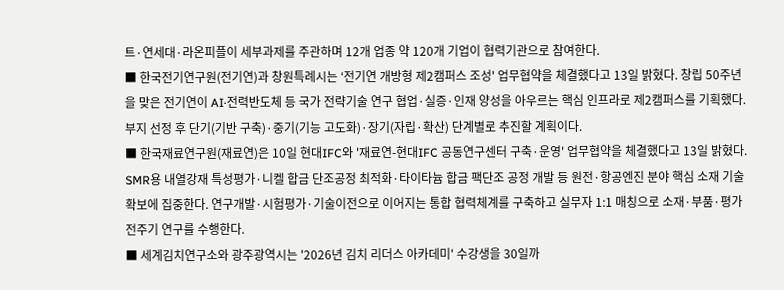트·연세대·라온피플이 세부과제를 주관하며 12개 업종 약 120개 기업이 협력기관으로 참여한다.
■ 한국전기연구원(전기연)과 창원특례시는 ‘전기연 개방형 제2캠퍼스 조성' 업무협약을 체결했다고 13일 밝혔다. 창립 50주년을 맞은 전기연이 AI·전력반도체 등 국가 전략기술 연구 협업·실증·인재 양성을 아우르는 핵심 인프라로 제2캠퍼스를 기획했다. 부지 선정 후 단기(기반 구축)·중기(기능 고도화)·장기(자립·확산) 단계별로 추진할 계획이다.
■ 한국재료연구원(재료연)은 10일 현대IFC와 '재료연-현대IFC 공동연구센터 구축·운영' 업무협약을 체결했다고 13일 밝혔다. SMR용 내열강재 특성평가·니켈 합금 단조공정 최적화·타이타늄 합금 팩단조 공정 개발 등 원전·항공엔진 분야 핵심 소재 기술 확보에 집중한다. 연구개발·시험평가·기술이전으로 이어지는 통합 협력체계를 구축하고 실무자 1:1 매칭으로 소재·부품·평가 전주기 연구를 수행한다.
■ 세계김치연구소와 광주광역시는 '2026년 김치 리더스 아카데미' 수강생을 30일까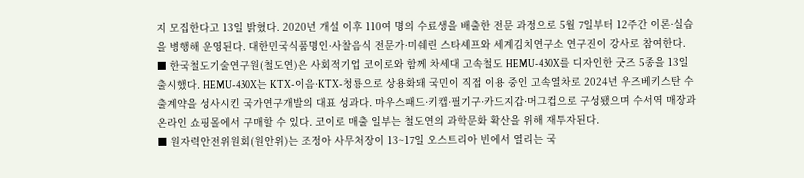지 모집한다고 13일 밝혔다. 2020년 개설 이후 110여 명의 수료생을 배출한 전문 과정으로 5월 7일부터 12주간 이론·실습을 병행해 운영된다. 대한민국식품명인·사찰음식 전문가·미쉐린 스타셰프와 세계김치연구소 연구진이 강사로 참여한다.
■ 한국철도기술연구원(철도연)은 사회적기업 코이로와 함께 차세대 고속철도 HEMU-430X를 디자인한 굿즈 5종을 13일 출시했다. HEMU-430X는 KTX-이음·KTX-청룡으로 상용화돼 국민이 직접 이용 중인 고속열차로 2024년 우즈베키스탄 수출계약을 성사시킨 국가연구개발의 대표 성과다. 마우스패드·키캡·필기구·카드지갑·머그컵으로 구성됐으며 수서역 매장과 온라인 쇼핑몰에서 구매할 수 있다. 코이로 매출 일부는 철도연의 과학문화 확산을 위해 재투자된다.
■ 원자력안전위원회(원안위)는 조정아 사무처장이 13~17일 오스트리아 빈에서 열리는 국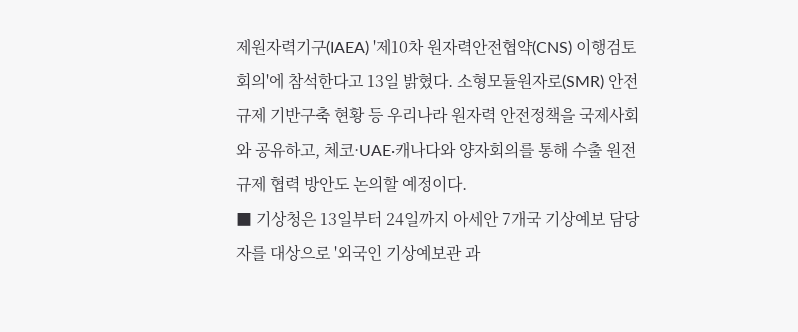제원자력기구(IAEA) '제10차 원자력안전협약(CNS) 이행검토회의'에 참석한다고 13일 밝혔다. 소형모듈원자로(SMR) 안전규제 기반구축 현황 등 우리나라 원자력 안전정책을 국제사회와 공유하고, 체코·UAE·캐나다와 양자회의를 통해 수출 원전 규제 협력 방안도 논의할 예정이다.
■ 기상청은 13일부터 24일까지 아세안 7개국 기상예보 담당자를 대상으로 '외국인 기상예보관 과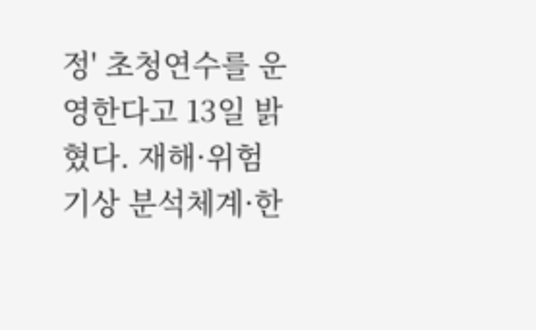정' 초청연수를 운영한다고 13일 밝혔다. 재해·위험기상 분석체계·한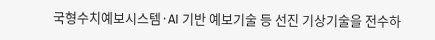국형수치예보시스템·AI 기반 예보기술 등 선진 기상기술을 전수하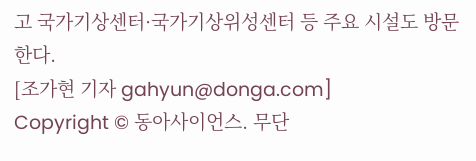고 국가기상센터·국가기상위성센터 등 주요 시설도 방문한다.
[조가현 기자 gahyun@donga.com]
Copyright © 동아사이언스. 무단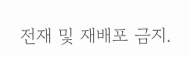전재 및 재배포 금지.